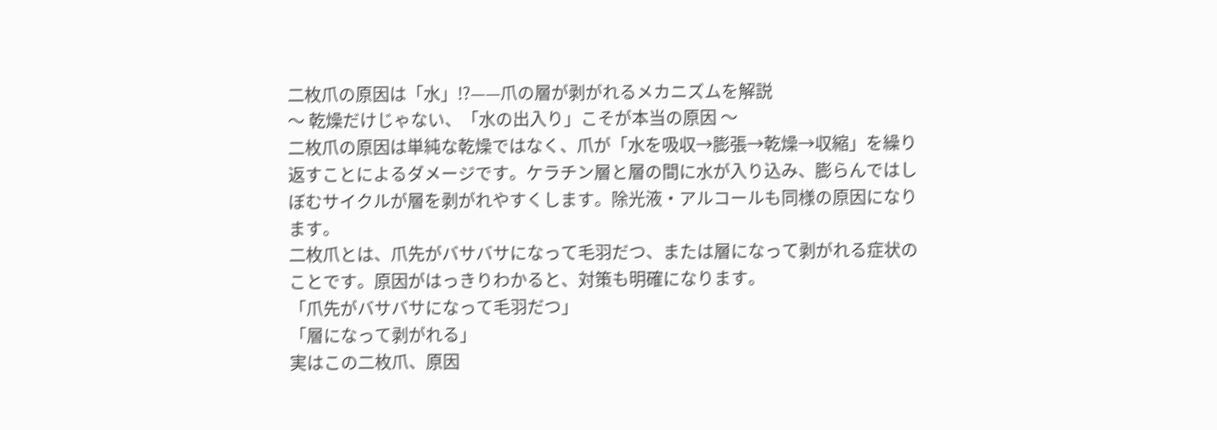二枚爪の原因は「水」!?——爪の層が剥がれるメカニズムを解説
〜 乾燥だけじゃない、「水の出入り」こそが本当の原因 〜
二枚爪の原因は単純な乾燥ではなく、爪が「水を吸収→膨張→乾燥→収縮」を繰り返すことによるダメージです。ケラチン層と層の間に水が入り込み、膨らんではしぼむサイクルが層を剥がれやすくします。除光液・アルコールも同様の原因になります。
二枚爪とは、爪先がバサバサになって毛羽だつ、または層になって剥がれる症状のことです。原因がはっきりわかると、対策も明確になります。
「爪先がバサバサになって毛羽だつ」
「層になって剥がれる」
実はこの二枚爪、原因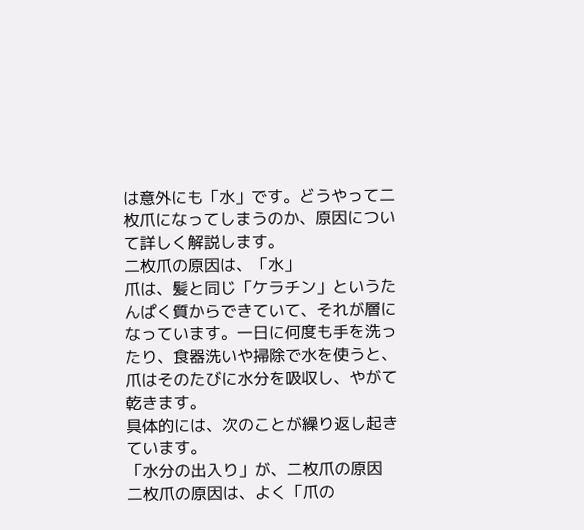は意外にも「水」です。どうやって二枚爪になってしまうのか、原因について詳しく解説します。
二枚爪の原因は、「水」
爪は、髪と同じ「ケラチン」というたんぱく質からできていて、それが層になっています。一日に何度も手を洗ったり、食器洗いや掃除で水を使うと、爪はそのたびに水分を吸収し、やがて乾きます。
具体的には、次のことが繰り返し起きています。
「水分の出入り」が、二枚爪の原因
二枚爪の原因は、よく「爪の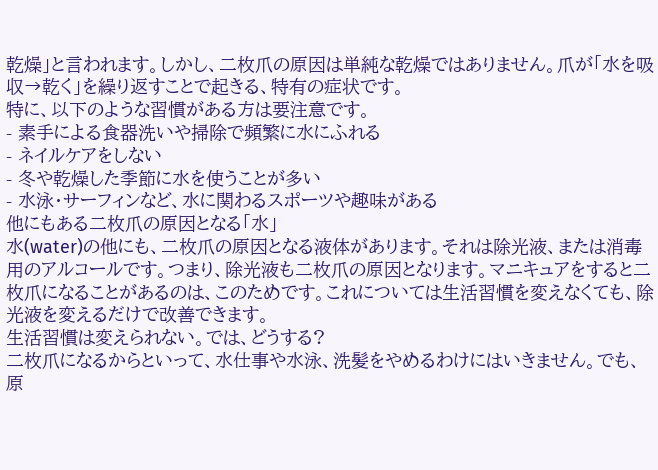乾燥」と言われます。しかし、二枚爪の原因は単純な乾燥ではありません。爪が「水を吸収→乾く」を繰り返すことで起きる、特有の症状です。
特に、以下のような習慣がある方は要注意です。
- 素手による食器洗いや掃除で頻繁に水にふれる
- ネイルケアをしない
- 冬や乾燥した季節に水を使うことが多い
- 水泳・サーフィンなど、水に関わるスポーツや趣味がある
他にもある二枚爪の原因となる「水」
水(water)の他にも、二枚爪の原因となる液体があります。それは除光液、または消毒用のアルコールです。つまり、除光液も二枚爪の原因となります。マニキュアをすると二枚爪になることがあるのは、このためです。これについては生活習慣を変えなくても、除光液を変えるだけで改善できます。
生活習慣は変えられない。では、どうする?
二枚爪になるからといって、水仕事や水泳、洗髪をやめるわけにはいきません。でも、原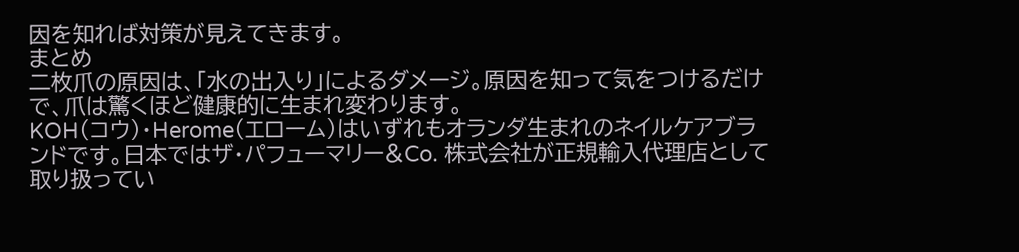因を知れば対策が見えてきます。
まとめ
二枚爪の原因は、「水の出入り」によるダメージ。原因を知って気をつけるだけで、爪は驚くほど健康的に生まれ変わります。
KOH(コウ)・Herome(エローム)はいずれもオランダ生まれのネイルケアブランドです。日本ではザ・パフューマリー&Co. 株式会社が正規輸入代理店として取り扱ってい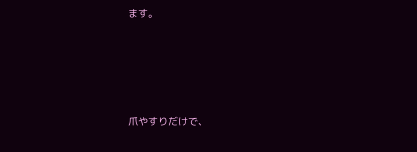ます。





爪やすりだけで、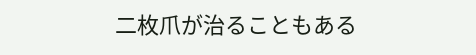二枚爪が治ることもある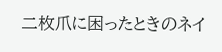二枚爪に困ったときのネイ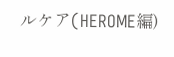ルケア(HEROME編)